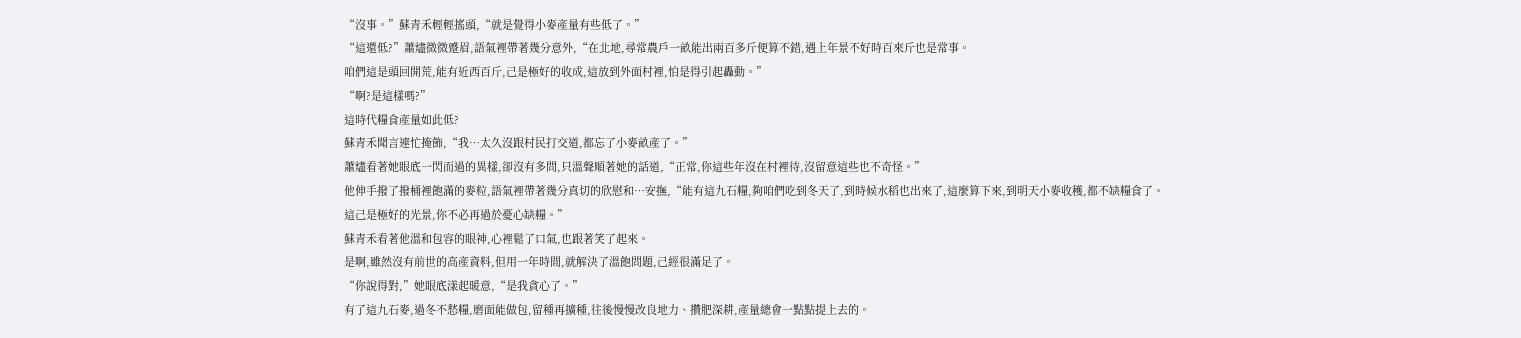“沒事。”蘇青禾輕輕搖頭,“就是覺得小麥產量有些低了。”
“這還低?”蕭燼微微蹙眉,語氣裡帶著幾分意外,“在北地,尋常農戶一畝能出兩百多斤便算不錯,遇上年景不好時百來斤也是常事。
咱們這是頭回開荒,能有近西百斤,己是極好的收成,這放到外面村裡,怕是得引起轟動。”
“啊?是這樣嗎?”
這時代糧食產量如此低?
蘇青禾聞言連忙掩飾,“我…太久沒跟村民打交道,都忘了小麥畝產了。”
蕭燼看著她眼底一閃而過的異樣,卻沒有多問,只溫聲順著她的話道,“正常,你這些年沒在村裡待,沒留意這些也不奇怪。”
他伸手撥了撥桶裡飽滿的麥粒,語氣裡帶著幾分真切的欣慰和…安撫,“能有這九石糧,夠咱們吃到冬天了,到時候水稻也出來了,這麼算下來,到明天小麥收穫,都不缺糧食了。
這己是極好的光景,你不必再過於憂心缺糧。”
蘇青禾看著他溫和包容的眼神,心裡鬆了口氣,也跟著笑了起來。
是啊,雖然沒有前世的高產資料,但用一年時間,就解決了溫飽問題,己經很滿足了。
“你說得對,”她眼底漾起暖意,“是我貪心了。”
有了這九石麥,過冬不愁糧,磨面能做包,留種再擴種,往後慢慢改良地力、攢肥深耕,產量總會一點點提上去的。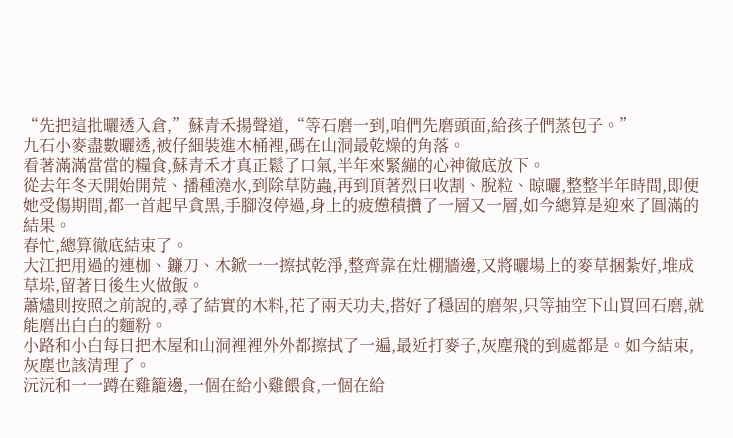“先把這批曬透入倉,”蘇青禾揚聲道,“等石磨一到,咱們先磨頭面,給孩子們蒸包子。”
九石小麥盡數曬透,被仔細裝進木桶裡,碼在山洞最乾燥的角落。
看著滿滿當當的糧食,蘇青禾才真正鬆了口氣,半年來緊繃的心神徹底放下。
從去年冬天開始開荒、播種澆水,到除草防蟲,再到頂著烈日收割、脫粒、晾曬,整整半年時間,即便她受傷期間,都一首起早貪黑,手腳沒停過,身上的疲憊積攢了一層又一層,如今總算是迎來了圓滿的結果。
春忙,總算徹底結束了。
大江把用過的連枷、鐮刀、木鍁一一擦拭乾淨,整齊靠在灶棚牆邊,又將曬場上的麥草捆紮好,堆成草垛,留著日後生火做飯。
蕭燼則按照之前說的,尋了結實的木料,花了兩天功夫,搭好了穩固的磨架,只等抽空下山買回石磨,就能磨出白白的麵粉。
小路和小白每日把木屋和山洞裡裡外外都擦拭了一遍,最近打麥子,灰塵飛的到處都是。如今結束,灰塵也該清理了。
沅沅和一一蹲在雞籠邊,一個在給小雞餵食,一個在給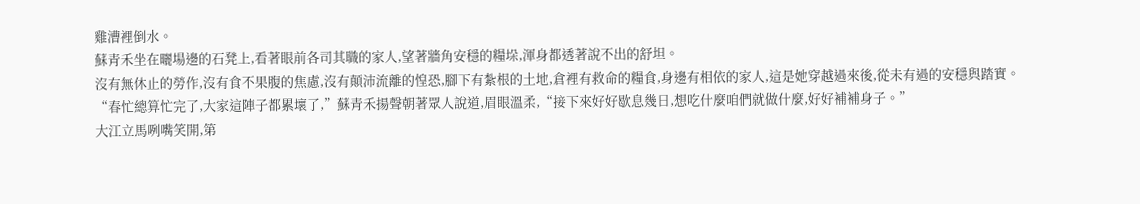雞漕裡倒水。
蘇青禾坐在曬場邊的石凳上,看著眼前各司其職的家人,望著牆角安穩的糧垛,渾身都透著說不出的舒坦。
沒有無休止的勞作,沒有食不果腹的焦慮,沒有顛沛流離的惶恐,腳下有紮根的土地,倉裡有救命的糧食,身邊有相依的家人,這是她穿越過來後,從未有過的安穩與踏實。
“春忙總算忙完了,大家這陣子都累壞了,”蘇青禾揚聲朝著眾人說道,眉眼溫柔,“接下來好好歇息幾日,想吃什麼咱們就做什麼,好好補補身子。”
大江立馬咧嘴笑開,第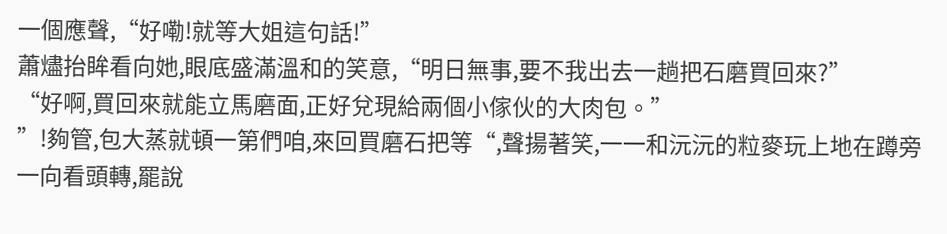一個應聲,“好嘞!就等大姐這句話!”
蕭燼抬眸看向她,眼底盛滿溫和的笑意,“明日無事,要不我出去一趟把石磨買回來?”
“好啊,買回來就能立馬磨面,正好兌現給兩個小傢伙的大肉包。”
”!夠管,包大蒸就頓一第們咱,來回買磨石把等“,聲揚著笑,一一和沅沅的粒麥玩上地在蹲旁一向看頭轉,罷說